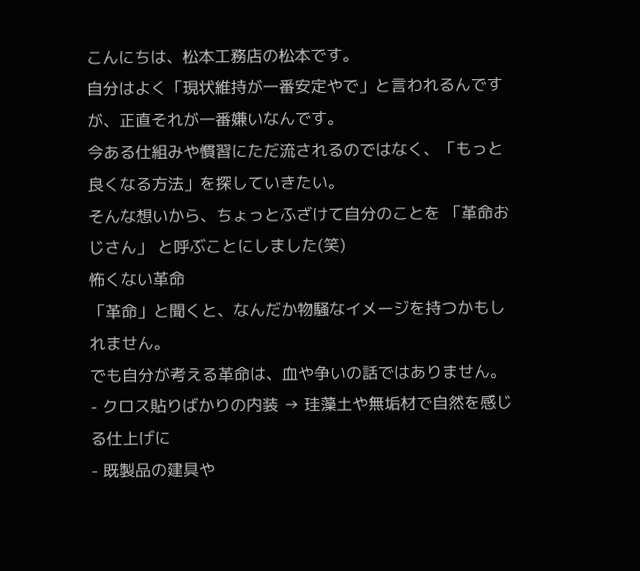こんにちは、松本工務店の松本です。
自分はよく「現状維持が一番安定やで」と言われるんですが、正直それが一番嫌いなんです。
今ある仕組みや慣習にただ流されるのではなく、「もっと良くなる方法」を探していきたい。
そんな想いから、ちょっとふざけて自分のことを 「革命おじさん」 と呼ぶことにしました(笑)
怖くない革命
「革命」と聞くと、なんだか物騒なイメージを持つかもしれません。
でも自分が考える革命は、血や争いの話ではありません。
- クロス貼りばかりの内装 → 珪藻土や無垢材で自然を感じる仕上げに
- 既製品の建具や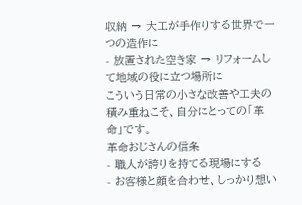収納 → 大工が手作りする世界で一つの造作に
- 放置された空き家 → リフォームして地域の役に立つ場所に
こういう日常の小さな改善や工夫の積み重ねこそ、自分にとっての「革命」です。
革命おじさんの信条
- 職人が誇りを持てる現場にする
- お客様と顔を合わせ、しっかり想い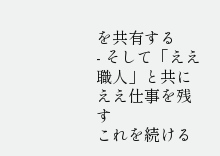を共有する
- そして「ええ職人」と共にええ仕事を残す
これを続ける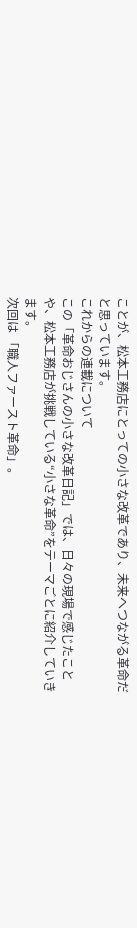ことが、松本工務店にとっての小さな改革であり、未来へつながる革命だと思っています。
これからの連載について
この「革命おじさんの小さな改革日記」では、日々の現場で感じたことや、松本工務店が挑戦している“小さな革命”をテーマごとに紹介していきます。
次回は 「職人ファースト革命」。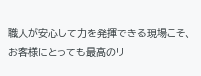職人が安心して力を発揮できる現場こそ、お客様にとっても最高のリ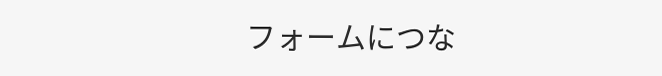フォームにつな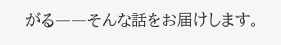がる――そんな話をお届けします。